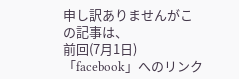申し訳ありませんがこの記事は、
前回(7月1日)「facebook」へのリンク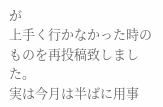が
上手く行かなかった時のものを再投稿致しました。
実は今月は半ばに用事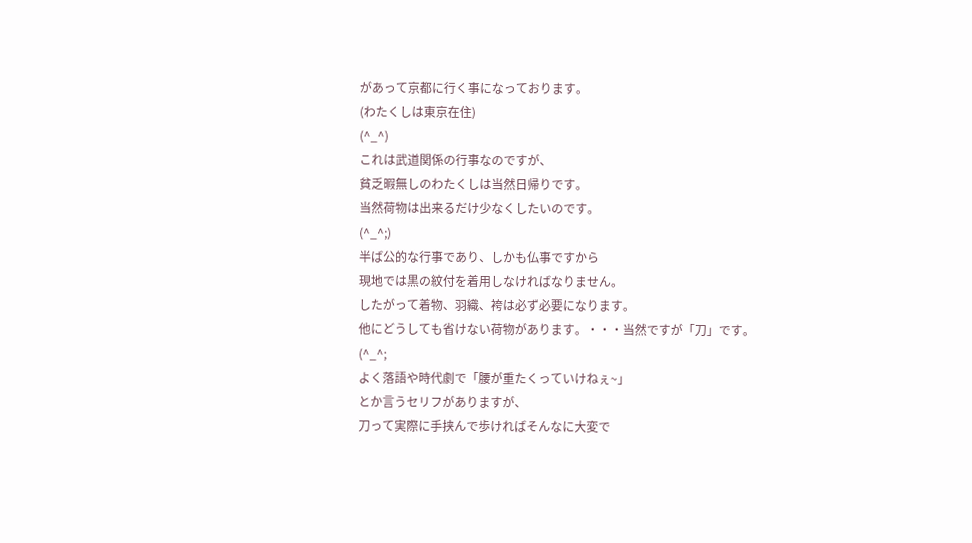があって京都に行く事になっております。
(わたくしは東京在住)
(^_^)
これは武道関係の行事なのですが、
貧乏暇無しのわたくしは当然日帰りです。
当然荷物は出来るだけ少なくしたいのです。
(^_^;)
半ば公的な行事であり、しかも仏事ですから
現地では黒の紋付を着用しなければなりません。
したがって着物、羽織、袴は必ず必要になります。
他にどうしても省けない荷物があります。・・・当然ですが「刀」です。
(^_^;
よく落語や時代劇で「腰が重たくっていけねぇ~」
とか言うセリフがありますが、
刀って実際に手挟んで歩ければそんなに大変で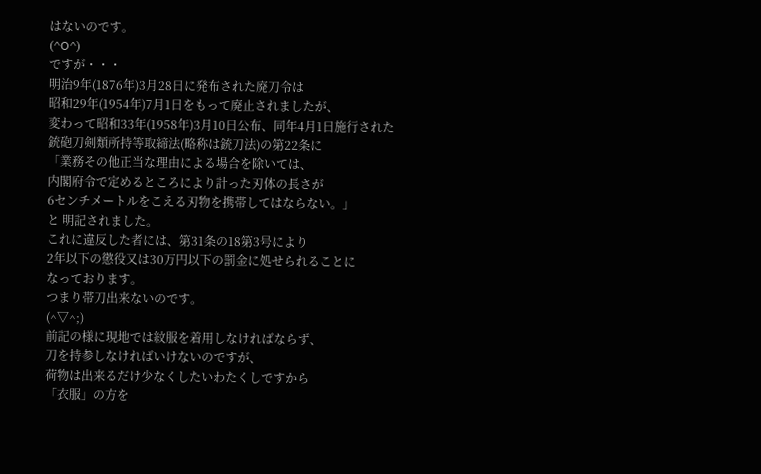はないのです。
(^O^)
ですが・・・
明治9年(1876年)3月28日に発布された廃刀令は
昭和29年(1954年)7月1日をもって廃止されましたが、
変わって昭和33年(1958年)3月10日公布、同年4月1日施行された
銃砲刀剣類所持等取締法(略称は銃刀法)の第22条に
「業務その他正当な理由による場合を除いては、
内閣府令で定めるところにより計った刃体の長さが
6センチメートルをこえる刃物を携帯してはならない。」
と 明記されました。
これに違反した者には、第31条の18第3号により
2年以下の懲役又は30万円以下の罰金に処せられることに
なっております。
つまり帯刀出来ないのです。
(^▽^;)
前記の様に現地では紋服を着用しなければならず、
刀を持参しなければいけないのですが、
荷物は出来るだけ少なくしたいわたくしですから
「衣服」の方を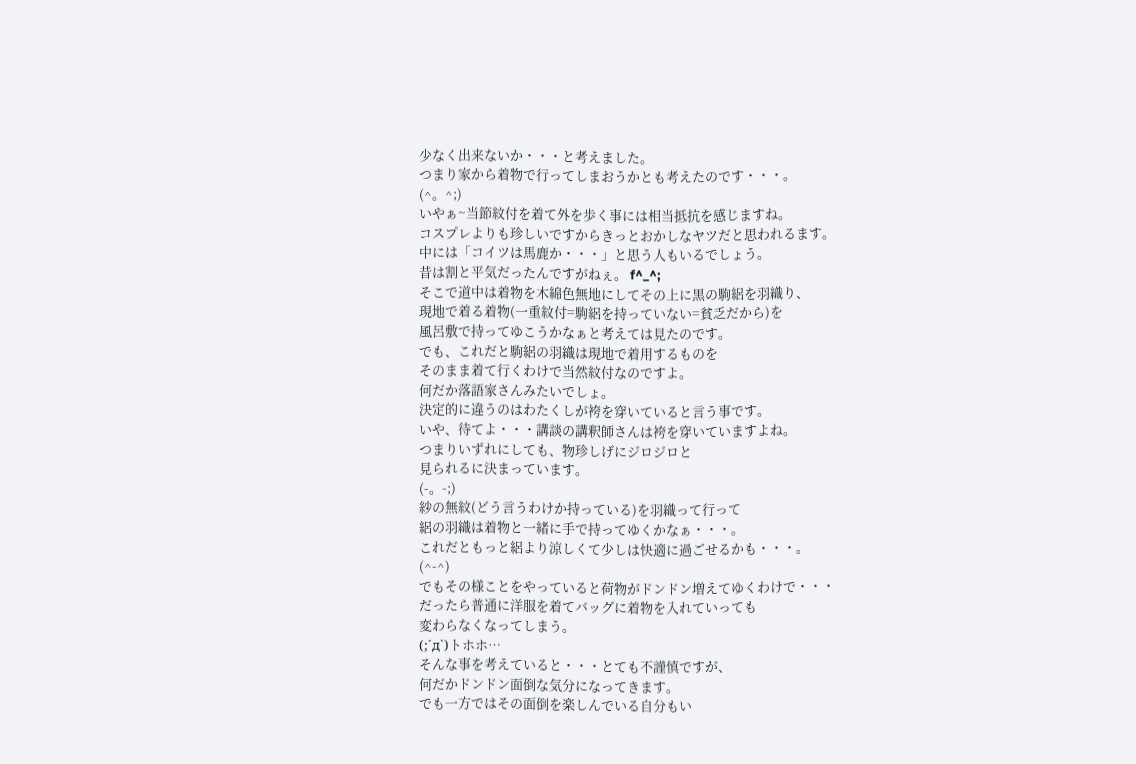少なく出来ないか・・・と考えました。
つまり家から着物で行ってしまおうかとも考えたのです・・・。
(^。^;)
いやぁ~当節紋付を着て外を歩く事には相当抵抗を感じますね。
コスプレよりも珍しいですからきっとおかしなヤツだと思われるます。
中には「コイツは馬鹿か・・・」と思う人もいるでしょう。
昔は割と平気だったんですがねぇ。 f^_^;
そこで道中は着物を木綿色無地にしてその上に黒の駒絽を羽織り、
現地で着る着物(一重紋付=駒絽を持っていない=貧乏だから)を
風呂敷で持ってゆこうかなぁと考えては見たのです。
でも、これだと駒絽の羽織は現地で着用するものを
そのまま着て行くわけで当然紋付なのですよ。
何だか落語家さんみたいでしょ。
決定的に違うのはわたくしが袴を穿いていると言う事です。
いや、待てよ・・・講談の講釈師さんは袴を穿いていますよね。
つまりいずれにしても、物珍しげにジロジロと
見られるに決まっています。
(-。-;)
紗の無紋(どう言うわけか持っている)を羽織って行って
絽の羽織は着物と一緒に手で持ってゆくかなぁ・・・。
これだともっと絽より涼しくて少しは快適に過ごせるかも・・・。
(^-^)
でもその様ことをやっていると荷物がドンドン増えてゆくわけで・・・
だったら普通に洋服を着てバッグに着物を入れていっても
変わらなくなってしまう。
(;´д`)トホホ…
そんな事を考えていると・・・とても不謹慎ですが、
何だかドンドン面倒な気分になってきます。
でも一方ではその面倒を楽しんでいる自分もい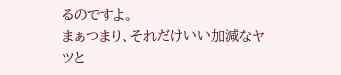るのですよ。
まぁつまり、それだけいい加減なヤツと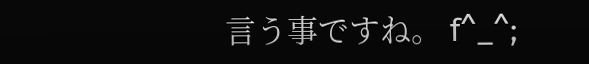言う事ですね。 f^_^;